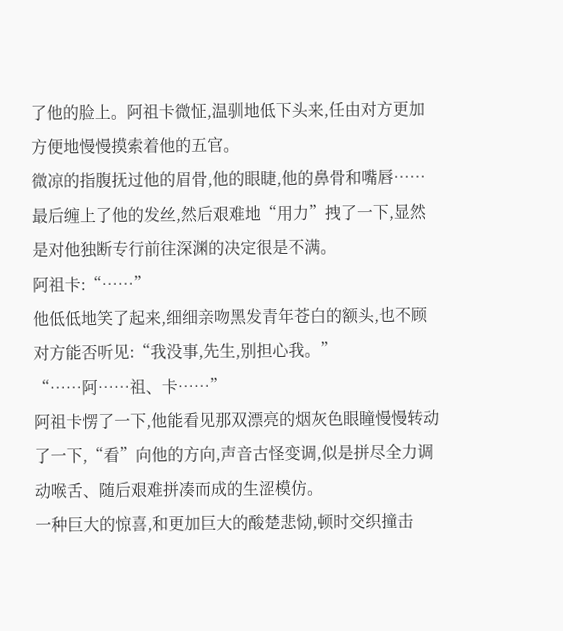了他的脸上。阿祖卡微怔,温驯地低下头来,任由对方更加方便地慢慢摸索着他的五官。
微凉的指腹抚过他的眉骨,他的眼睫,他的鼻骨和嘴唇……最后缠上了他的发丝,然后艰难地“用力”拽了一下,显然是对他独断专行前往深渊的决定很是不满。
阿祖卡:“……”
他低低地笑了起来,细细亲吻黑发青年苍白的额头,也不顾对方能否听见:“我没事,先生,别担心我。”
“……阿……祖、卡……”
阿祖卡愣了一下,他能看见那双漂亮的烟灰色眼瞳慢慢转动了一下,“看”向他的方向,声音古怪变调,似是拼尽全力调动喉舌、随后艰难拼凑而成的生涩模仿。
一种巨大的惊喜,和更加巨大的酸楚悲恸,顿时交织撞击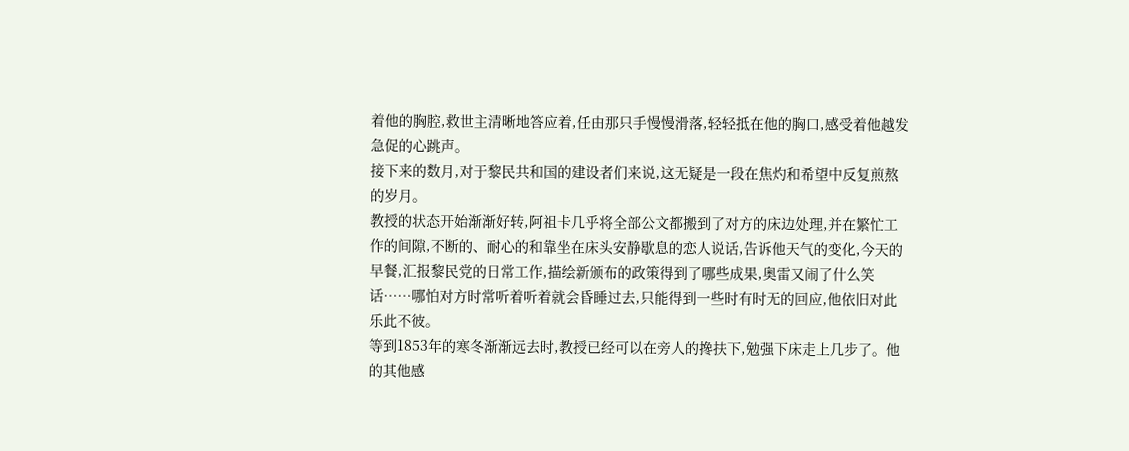着他的胸腔,救世主清晰地答应着,任由那只手慢慢滑落,轻轻抵在他的胸口,感受着他越发急促的心跳声。
接下来的数月,对于黎民共和国的建设者们来说,这无疑是一段在焦灼和希望中反复煎熬的岁月。
教授的状态开始渐渐好转,阿祖卡几乎将全部公文都搬到了对方的床边处理,并在繁忙工作的间隙,不断的、耐心的和靠坐在床头安静歇息的恋人说话,告诉他天气的变化,今天的早餐,汇报黎民党的日常工作,描绘新颁布的政策得到了哪些成果,奥雷又闹了什么笑话……哪怕对方时常听着听着就会昏睡过去,只能得到一些时有时无的回应,他依旧对此乐此不彼。
等到1853年的寒冬渐渐远去时,教授已经可以在旁人的搀扶下,勉强下床走上几步了。他的其他感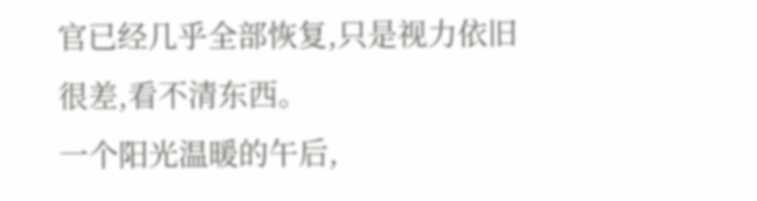官已经几乎全部恢复,只是视力依旧很差,看不清东西。
一个阳光温暖的午后,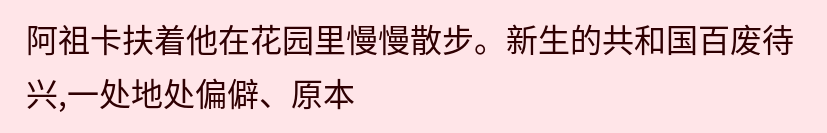阿祖卡扶着他在花园里慢慢散步。新生的共和国百废待兴,一处地处偏僻、原本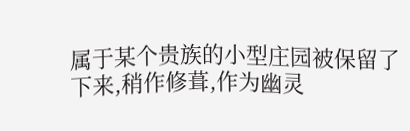属于某个贵族的小型庄园被保留了下来,稍作修葺,作为幽灵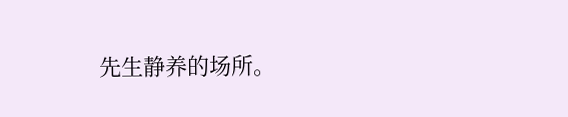先生静养的场所。